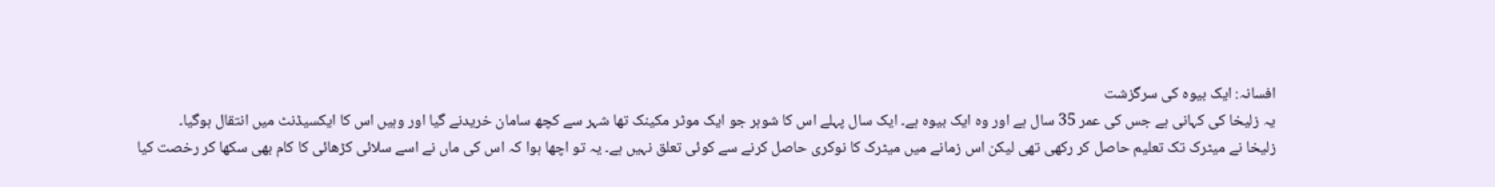افسانہ: ایک بیوہ کی سرگزشت
یہ زلیخا کی کہانی ہے جس کی عمر 35 سال ہے اور وہ ایک بیوہ ہے۔ ایک سال پہلے اس کا شوہر جو ایک موٹر مکینک تھا شہر سے کچھ سامان خریدنے گیا اور وہیں اس کا ایکسیڈنٹ میں انتقال ہوگیا۔
زلیخا نے میٹرک تک تعلیم حاصل کر رکھی تھی لیکن اس زمانے میں میٹرک کا نوکری حاصل کرنے سے کوئی تعلق نہیں ہے۔ یہ تو اچھا ہوا کہ اس کی ماں نے اسے سلائی کڑھائی کا کام بھی سکھا کر رخصت کیا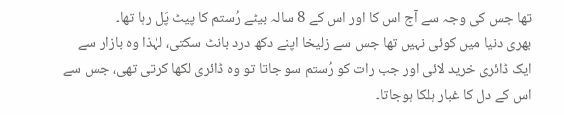تھا جس کی وجہ سے آج اس کا اور اس کے 8 سالہ بیٹے رُستم کا پیٹ پَل رہا تھا۔
بھری دنیا میں کوئی نہیں تھا جس سے زلیخا اپنے دکھ درد بانٹ سکتی، لہٰذا وہ بازار سے ایک ڈائری خرید لائی اور جب رات کو رُستم سو جاتا تو وہ ڈائری لکھا کرتی تھی، جس سے اس کے دل کا غبار ہلکا ہوجاتا۔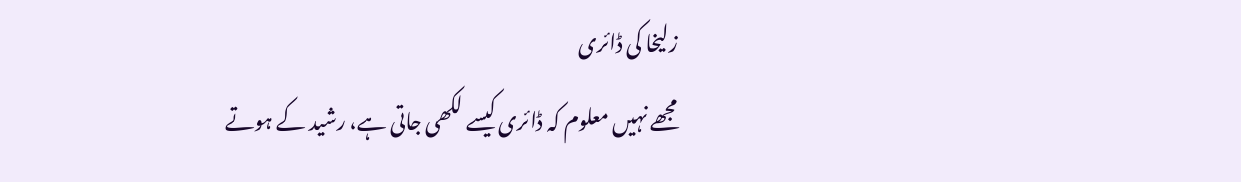زلیخا کی ڈائری
مجھے نہیں معلوم کہ ڈائری کیسے لکھی جاتی ہے، رشید کے ہوتے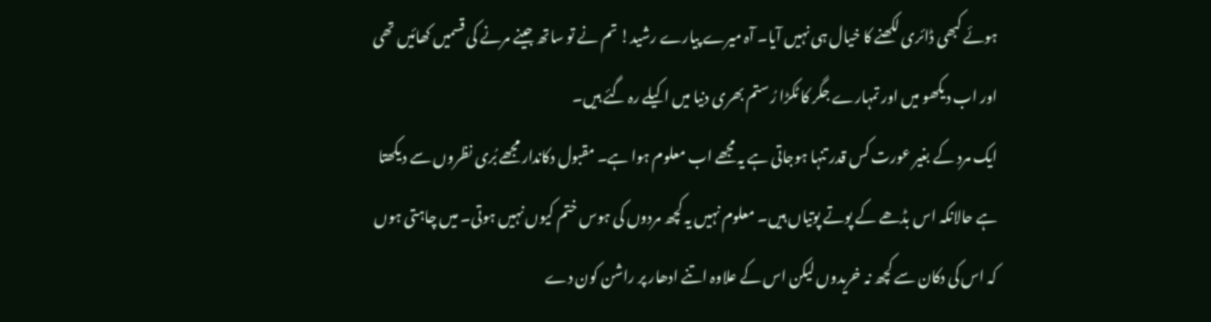ہوئے کبھی ڈائری لکھنے کا خیال ہی نہیں آیا۔ آہ میرے پیارے رشید! تم نے تو ساتھ جینے مرنے کی قسمیں کھائیں تھی اور اب دیکھو میں اور تمہارے جگر کا ٹکڑا رُستم بھری دنیا میں اکیلے رہ گئے ہیں۔
ایک مرد کے بغیر عورت کس قدر تنہا ہوجاتی ہے یہ مجھے اب معلوم ہوا ہے۔ مقبول دکاندار مجھے بُری نظروں سے دیکھتا ہے حالانکہ اس بڈھے کے پوتے پوتیاں ہیں۔ معلوم نہیں یہ کچھ مردوں کی ہوس ختم کیوں نہیں ہوتی۔ میں چاہتی ہوں کہ اس کی دکان سے کچھ نہ خریدوں لیکن اس کے علاوہ اتنے ادھار پر راشن کون دے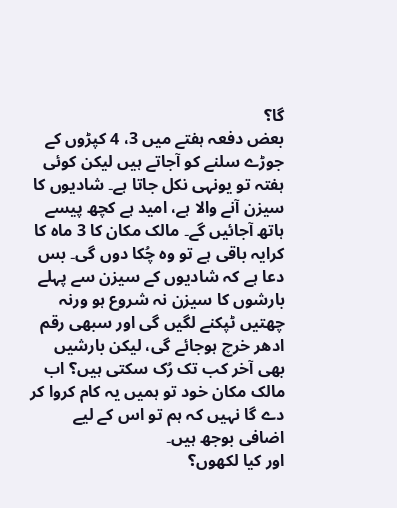گا؟
بعض دفعہ ہفتے میں 3، 4 کپڑوں کے جوڑے سلنے کو آجاتے ہیں لیکن کوئی ہفتہ تو یونہی نکل جاتا ہے۔ شادیوں کا سیزن آنے والا ہے، امید ہے کچھ پیسے ہاتھ آجائیں گے۔ مالک مکان کا 3 ماہ کا کرایہ باقی ہے تو وہ چُکا دوں گی۔ بس دعا ہے کہ شادیوں کے سیزن سے پہلے بارشوں کا سیزن نہ شروع ہو ورنہ چھتیں ٹپکنے لگیں گی اور سبھی رقم ادھر خرچ ہوجائے گی، لیکن بارشیں بھی آخر کب تک رُک سکتی ہیں؟ اب مالک مکان خود تو ہمیں یہ کام کروا کر دے گا نہیں کہ ہم تو اس کے لیے اضافی بوجھ ہیں۔
اور کیا لکھوں؟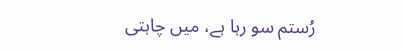رُستم سو رہا ہے، میں چاہتی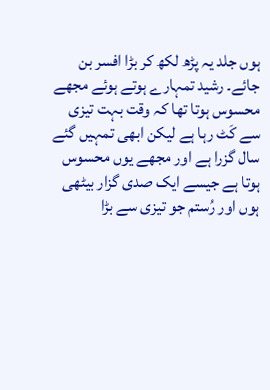ہوں جلد یہ پڑھ لکھ کر بڑا افسر بن جائے۔ رشید تمہارے ہوتے ہوئے مجھے محسوس ہوتا تھا کہ وقت بہت تیزی سے کَٹ رہا ہے لیکن ابھی تمہیں گئے سال گزرا ہے اور مجھے یوں محسوس ہوتا ہے جیسے ایک صدی گزار بیٹھی ہوں اور رُستم جو تیزی سے بڑا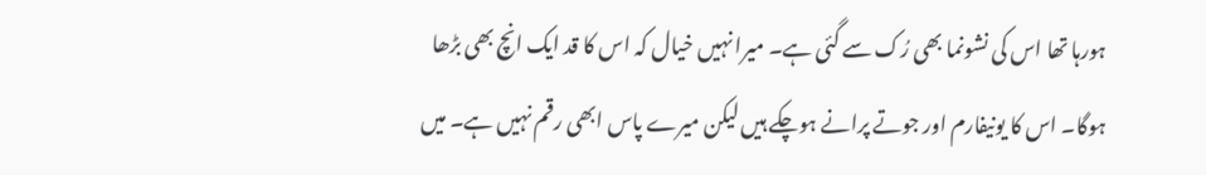ہورہا تھا اس کی نشونما بھی رُک سے گئی ہے۔ میرا نہیں خیال کہ اس کا قد ایک انچ بھی بڑھا ہوگا۔ اس کا یونیفارم اور جوتے پرانے ہوچکے ہیں لیکن میرے پاس ابھی رقم نہیں ہے۔ میں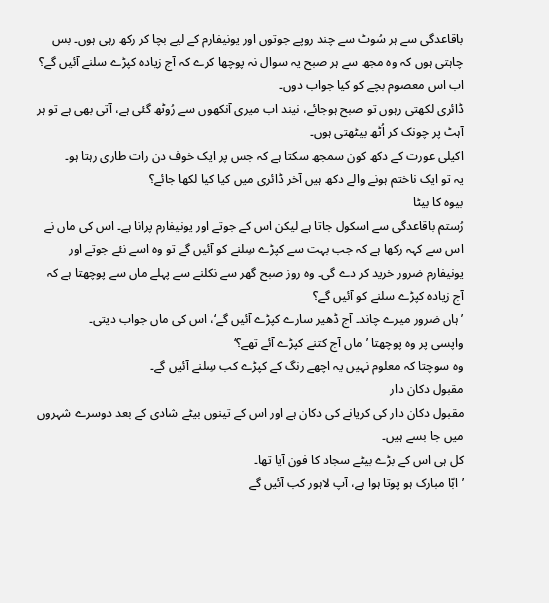باقاعدگی سے ہر سُوٹ سے چند روپے جوتوں اور یونیفارم کے لیے بچا کر رکھ رہی ہوں۔ بس چاہتی ہوں کہ وہ مجھ سے ہر صبح یہ سوال نہ پوچھا کرے کہ آج زیادہ کپڑے سلنے آئیں گے؟
اب اس معصوم بچے کو کیا جواب دوں۔
ڈائری لکھتی رہوں تو صبح ہوجائے، نیند اب میری آنکھوں سے رُوٹھ گئی ہے، آتی بھی ہے تو ہر آہٹ پر چونک کر اُٹھ بیٹھتی ہوں۔
اکیلی عورت کے دکھ کون سمجھ سکتا ہے کہ جس پر ایک خوف دن رات طاری رہتا ہو۔
یہ تو ایک ناختم ہونے والے دکھ ہیں آخر ڈائری میں کیا کیا لکھا جائے؟
بیوہ کا بیٹا
رُستم باقاعدگی سے اسکول جاتا ہے لیکن اس کے جوتے اور یونیفارم پرانا ہے۔ اس کی ماں نے اس سے کہہ رکھا ہے کہ جب بہت سے کپڑے سِلنے کو آئیں گے تو وہ اسے نئے جوتے اور یونیفارم ضرور خرید کر دے گی۔ وہ روز صبح گھر سے نکلنے سے پہلے ماں سے پوچھتا ہے کہ آج زیادہ کپڑے سلنے کو آئیں گے؟
’ہاں ضرور میرے چاند۔ آج ڈھیر سارے کپڑے آئیں گے‘، اس کی ماں جواب دیتی۔
واپسی پر وہ پوچھتا ’ماں آج کتنے کپڑے آئے تھے؟‘
وہ سوچتا کہ معلوم نہیں یہ اچھے رنگ کے کپڑے کب سِلنے آئیں گے۔
مقبول دکان دار
مقبول دکان دار کی کریانے کی دکان ہے اور اس کے تینوں بیٹے شادی کے بعد دوسرے شہروں میں جا بسے ہیں۔
کل ہی اس کے بڑے بیٹے سجاد کا فون آیا تھا۔
’ابّا مبارک ہو پوتا ہوا ہے، آپ لاہور کب آئیں گے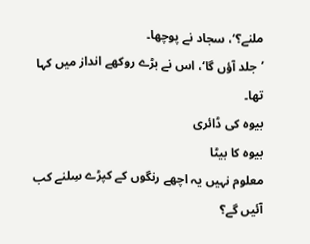ملنے؟‘، سجاد نے پوچھا۔
’جلد آؤں گا‘، اس نے بڑے روکھے انداز میں کہا تھا۔
بیوہ کی ڈائری
بیوہ کا بیٹا
معلوم نہیں یہ اچھے رنگوں کے کپڑے سِلنے کب آئیں گے؟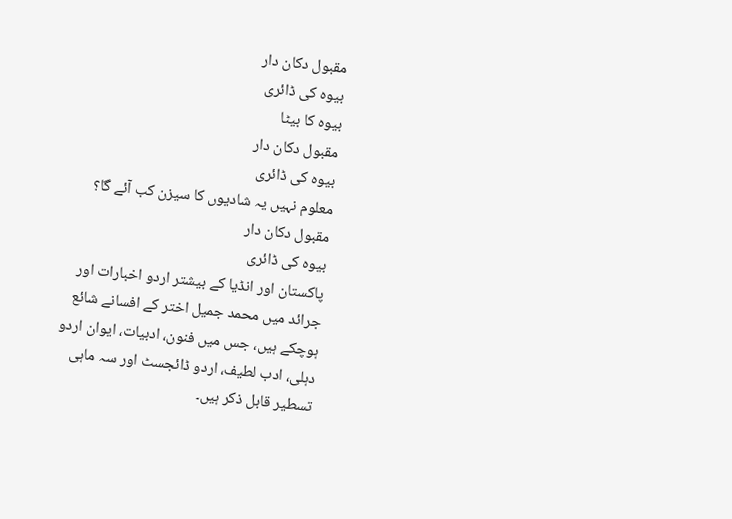مقبول دکان دار
بیوہ کی ڈائری
بیوہ کا بیٹا
مقبول دکان دار
بیوہ کی ڈائری
معلوم نہیں یہ شادیوں کا سیزن کب آئے گا؟
مقبول دکان دار
بیوہ کی ڈائری
پاکستان اور انڈیا کے بیشتر اردو اخبارات اور جرائد میں محمد جمیل اختر کے افسانے شائع ہوچکے ہیں، جس میں فنون، ادبیات، ایوان اردو دہلی، ادب لطیف، اردو ڈائجسٹ اور سہ ماہی تسطیر قابل ذکر ہیں۔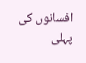افسانوں کی پہلی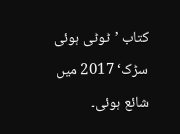کتاب ’ٹوٹی ہوئی سڑک‘ 2017 میں شائع ہوئی۔